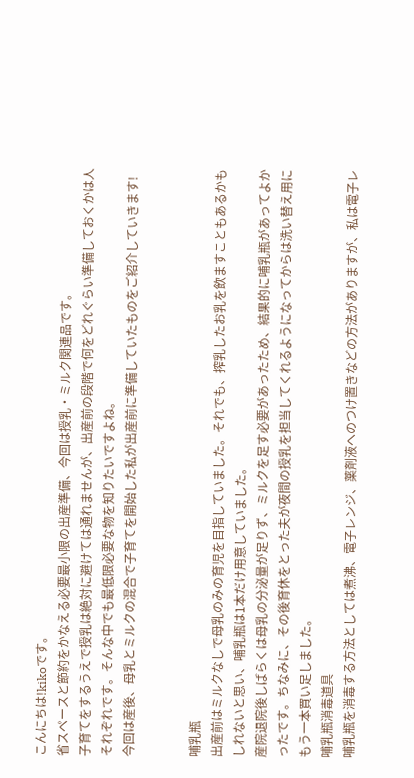こんにちは!kikoです。
省スペースと節約をかなえる必要最小限の出産準備、今回は授乳・ミルク関連品です。
子育てをするうえで授乳は絶対に避けては通れませんが、出産前の段階で何をどれぐらい準備しておくかは人それぞれです。そんな中でも最低限必要な物を知りたいですよね。
今回は産後、母乳とミルクの混合で子育てを開始した私が出産前に準備していたものをご紹介していきます!


哺乳瓶
出産前はミルクなしで母乳のみの育児を目指していました。それでも、搾乳したお乳を飲ますこともあるかもしれないと思い、哺乳瓶は1本だけ用意していました。
産院退院後しばらくは母乳の分泌量が足りず、ミルクを足す必要があったため、結果的に哺乳瓶があってよかったです。ちなみに、その後育休をとった夫が夜間の授乳を担当してくれるようになってからは洗い替え用にもう一本買い足しました。
哺乳瓶消毒道具
哺乳瓶を消毒する方法としては煮沸、電子レンジ、薬剤液へのつけ置きなどの方法がありますが、私は電子レ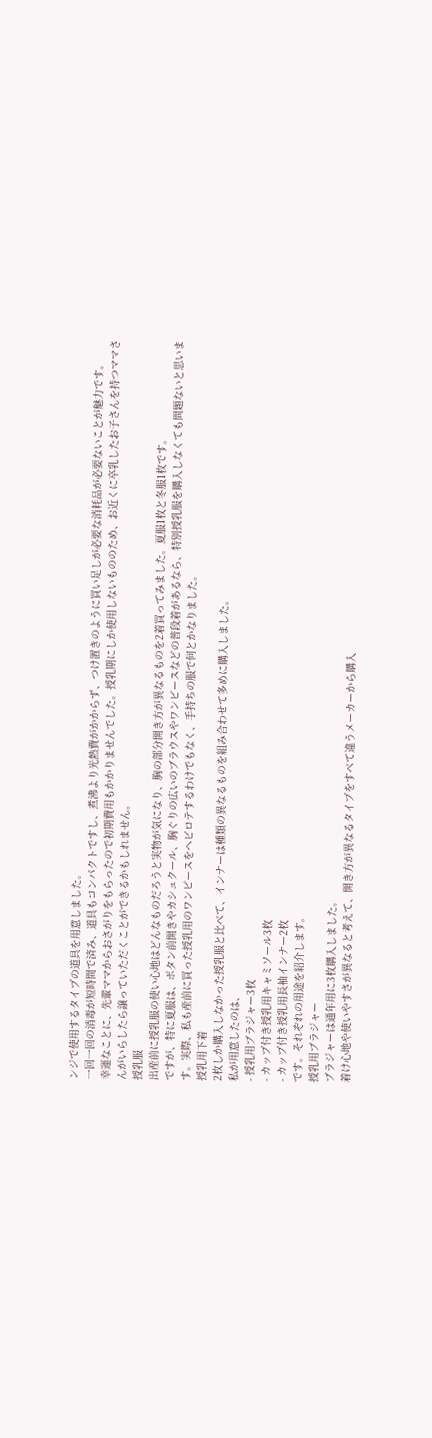ンジで使用するタイプの道具を用意しました。
一回一回の消毒が短時間で済み、道具もコンパクトですし、煮沸より光熱費がかからず、つけ置きのように買い足しが必要な消耗品が必要ないことが魅力です。
幸運なことに、先輩ママからおさがりをもらったので初期費用もかかりませんでした。授乳期にしか使用しないもののため、お近くに卒乳したお子さんを持つママさんがいらしたら譲っていただくことができるかもしれません。
授乳服
出産前に授乳服の使い心地はどんなものだろうと実物が気になり、胸の部分開き方が異なるものを2着買ってみました。夏服1枚と冬服1枚です。
ですが、特に夏服は、ボタン前開きやカシュクール、胸ぐりの広いのブラウスやワンピースなどの普段着があるなら、特別授乳服を購入しなくても問題ないと思います。実際、私も産前に買った授乳用のワンピースをヘビロテするわけでもなく、手持ちの服で何とかなりました。
授乳用下着
2枚しか購入しなかった授乳服と比べて、インナーは種類の異なるものを組み合わせて多めに購入しました。
私が用意したのは、
- 授乳用ブラジャー3枚
- カップ付き授乳用キャミソール3枚
- カップ付き授乳用長袖インナー2枚
です。それぞれの用途を紹介します。
授乳用ブラジャー
ブラジャーは通年用に3枚購入しました。
着け心地や使いやすさが異なると考えて、開き方が異なるタイプをすべて違うメーカーから購入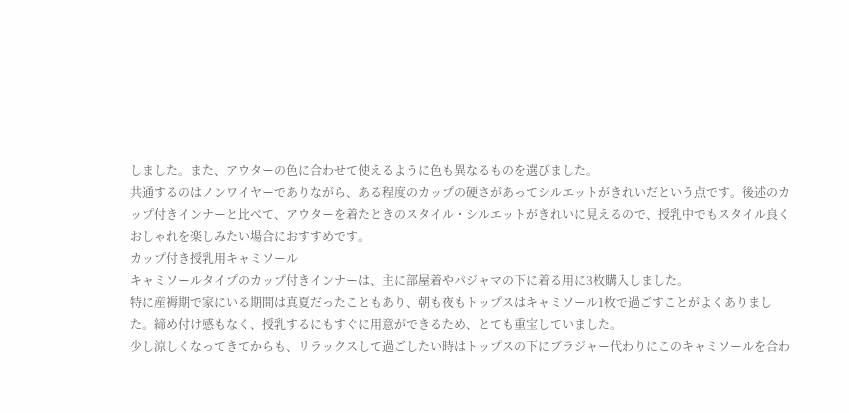しました。また、アウターの色に合わせて使えるように色も異なるものを選びました。
共通するのはノンワイヤーでありながら、ある程度のカップの硬さがあってシルエットがきれいだという点です。後述のカップ付きインナーと比べて、アウターを着たときのスタイル・シルエットがきれいに見えるので、授乳中でもスタイル良くおしゃれを楽しみたい場合におすすめです。
カップ付き授乳用キャミソール
キャミソールタイプのカップ付きインナーは、主に部屋着やパジャマの下に着る用に3枚購入しました。
特に産褥期で家にいる期間は真夏だったこともあり、朝も夜もトップスはキャミソール1枚で過ごすことがよくありました。締め付け感もなく、授乳するにもすぐに用意ができるため、とても重宝していました。
少し涼しくなってきてからも、リラックスして過ごしたい時はトップスの下にブラジャー代わりにこのキャミソールを合わ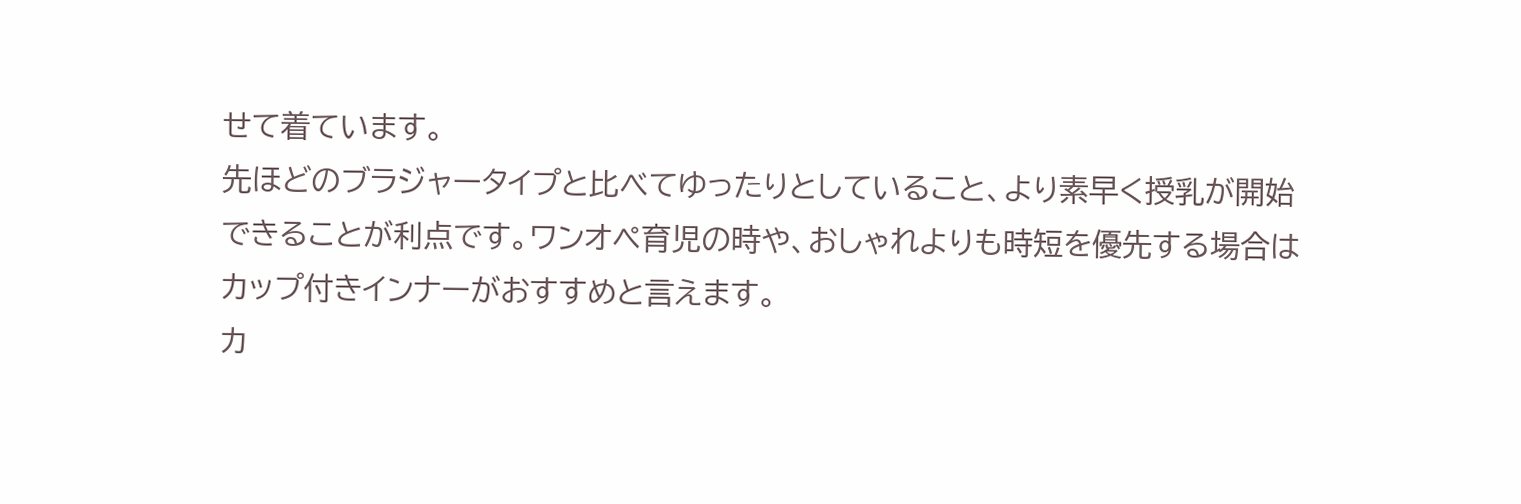せて着ています。
先ほどのブラジャータイプと比べてゆったりとしていること、より素早く授乳が開始できることが利点です。ワンオペ育児の時や、おしゃれよりも時短を優先する場合はカップ付きインナーがおすすめと言えます。
カ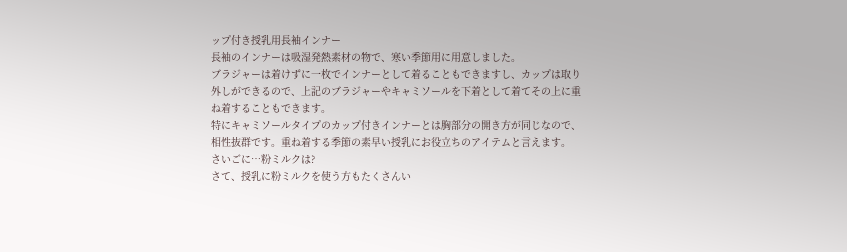ップ付き授乳用長袖インナー
長袖のインナーは吸湿発熱素材の物で、寒い季節用に用意しました。
ブラジャーは着けずに一枚でインナーとして着ることもできますし、カップは取り外しができるので、上記のブラジャーやキャミソールを下着として着てその上に重ね着することもできます。
特にキャミソールタイプのカップ付きインナーとは胸部分の開き方が同じなので、相性抜群です。重ね着する季節の素早い授乳にお役立ちのアイテムと言えます。
さいごに…粉ミルクは?
さて、授乳に粉ミルクを使う方もたくさんい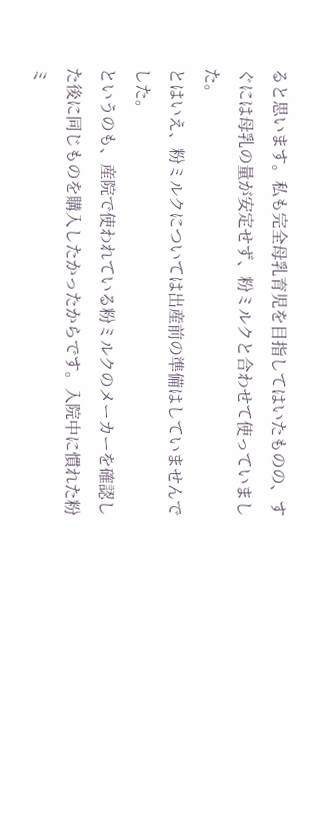ると思います。私も完全母乳育児を目指してはいたものの、すぐには母乳の量が安定せず、粉ミルクと合わせて使っていました。
とはいえ、粉ミルクについては出産前の準備はしていませんでした。
というのも、産院で使われている粉ミルクのメーカーを確認した後に同じものを購入したかったからです。入院中に慣れた粉ミ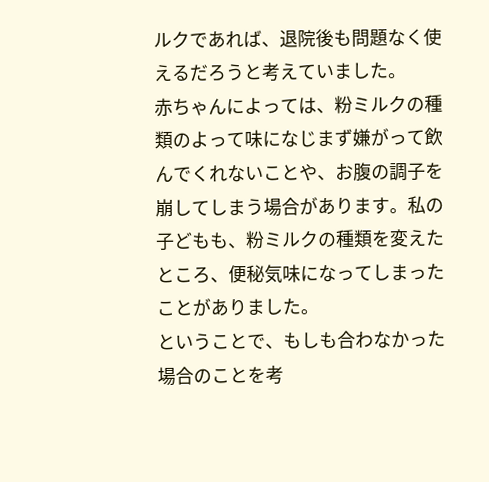ルクであれば、退院後も問題なく使えるだろうと考えていました。
赤ちゃんによっては、粉ミルクの種類のよって味になじまず嫌がって飲んでくれないことや、お腹の調子を崩してしまう場合があります。私の子どもも、粉ミルクの種類を変えたところ、便秘気味になってしまったことがありました。
ということで、もしも合わなかった場合のことを考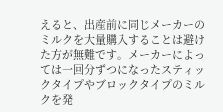えると、出産前に同じメーカーのミルクを大量購入することは避けた方が無難です。メーカーによっては一回分ずつになったスティックタイプやブロックタイプのミルクを発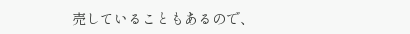売していることもあるので、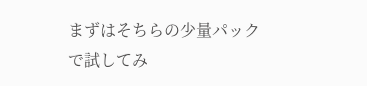まずはそちらの少量パックで試してみ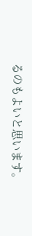るのもよいと思います。